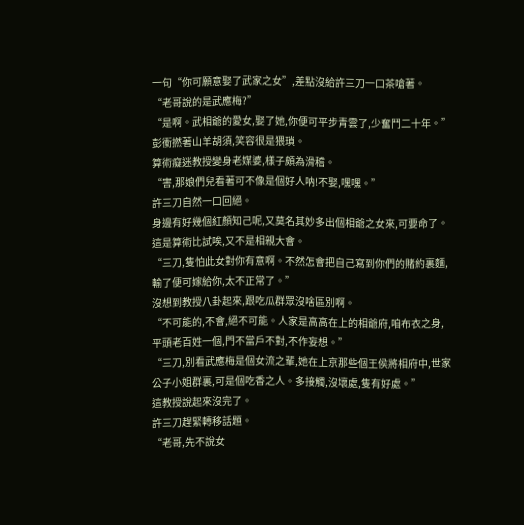一句“你可願意娶了武家之女”,差點沒給許三刀一口茶嗆著。
“老哥說的是武應梅?”
“是啊。武相爺的愛女,娶了她,你便可平步青雲了,少奮鬥二十年。”
彭衝撚著山羊胡須,笑容很是猥瑣。
算術癡迷教授變身老媒婆,樣子頗為滑稽。
“害,那娘們兒看著可不像是個好人呐!不娶,嘿嘿。”
許三刀自然一口回絕。
身邊有好幾個紅顏知己呢,又莫名其妙多出個相爺之女來,可要命了。
這是算術比試唉,又不是相親大會。
“三刀,隻怕此女對你有意啊。不然怎會把自己寫到你們的賭約裏麵,輸了便可嫁給你,太不正常了。”
沒想到教授八卦起來,跟吃瓜群眾沒啥區別啊。
“不可能的,不會,絕不可能。人家是高高在上的相爺府,咱布衣之身,平頭老百姓一個,門不當戶不對,不作妄想。”
“三刀,別看武應梅是個女流之輩,她在上京那些個王侯將相府中,世家公子小姐群裏,可是個吃香之人。多接觸,沒壞處,隻有好處。”
這教授說起來沒完了。
許三刀趕緊轉移話題。
“老哥,先不說女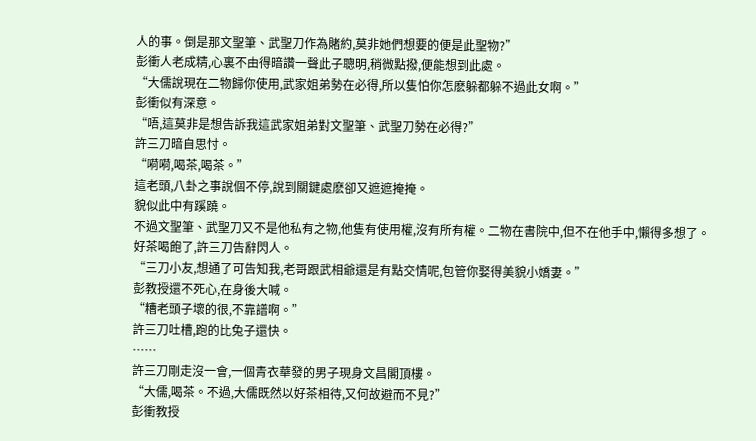人的事。倒是那文聖筆、武聖刀作為賭約,莫非她們想要的便是此聖物?”
彭衝人老成精,心裏不由得暗讚一聲此子聰明,稍微點撥,便能想到此處。
“大儒說現在二物歸你使用,武家姐弟勢在必得,所以隻怕你怎麽躲都躲不過此女啊。”
彭衝似有深意。
“唔,這莫非是想告訴我這武家姐弟對文聖筆、武聖刀勢在必得?”
許三刀暗自思忖。
“嗬嗬,喝茶,喝茶。”
這老頭,八卦之事說個不停,說到關鍵處麽卻又遮遮掩掩。
貌似此中有蹊蹺。
不過文聖筆、武聖刀又不是他私有之物,他隻有使用權,沒有所有權。二物在書院中,但不在他手中,懶得多想了。
好茶喝飽了,許三刀告辭閃人。
“三刀小友,想通了可告知我,老哥跟武相爺還是有點交情呢,包管你娶得美貌小嬌妻。”
彭教授還不死心,在身後大喊。
“糟老頭子壞的很,不靠譜啊。”
許三刀吐槽,跑的比兔子還快。
……
許三刀剛走沒一會,一個青衣華發的男子現身文昌閣頂樓。
“大儒,喝茶。不過,大儒既然以好茶相待,又何故避而不見?”
彭衝教授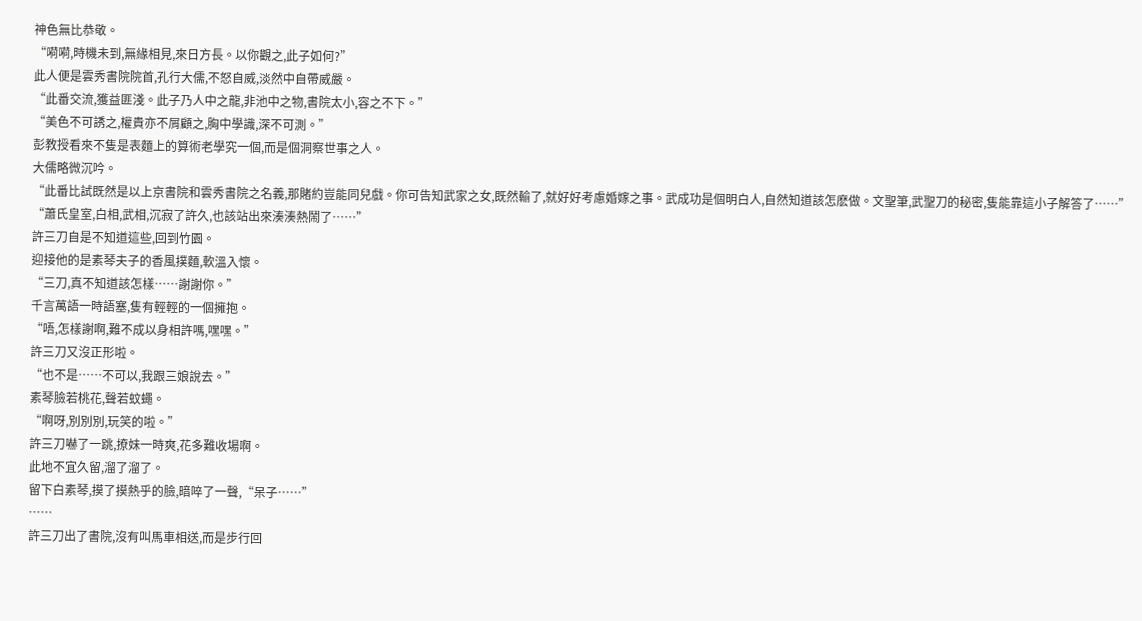神色無比恭敬。
“嗬嗬,時機未到,無緣相見,來日方長。以你觀之,此子如何?”
此人便是雲秀書院院首,孔行大儒,不怒自威,淡然中自帶威嚴。
“此番交流,獲益匪淺。此子乃人中之龍,非池中之物,書院太小,容之不下。”
“美色不可誘之,權貴亦不屑顧之,胸中學識,深不可測。”
彭教授看來不隻是表麵上的算術老學究一個,而是個洞察世事之人。
大儒略微沉吟。
“此番比試既然是以上京書院和雲秀書院之名義,那賭約豈能同兒戲。你可告知武家之女,既然輸了,就好好考慮婚嫁之事。武成功是個明白人,自然知道該怎麽做。文聖筆,武聖刀的秘密,隻能靠這小子解答了……”
“蕭氏皇室,白相,武相,沉寂了許久,也該站出來湊湊熱鬧了……”
許三刀自是不知道這些,回到竹園。
迎接他的是素琴夫子的香風撲麵,軟溫入懷。
“三刀,真不知道該怎樣……謝謝你。”
千言萬語一時語塞,隻有輕輕的一個擁抱。
“唔,怎樣謝啊,難不成以身相許嗎,嘿嘿。”
許三刀又沒正形啦。
“也不是……不可以,我跟三娘說去。”
素琴臉若桃花,聲若蚊蠅。
“啊呀,別別別,玩笑的啦。”
許三刀嚇了一跳,撩妹一時爽,花多難收場啊。
此地不宜久留,溜了溜了。
留下白素琴,摸了摸熱乎的臉,暗啐了一聲,“呆子……”
……
許三刀出了書院,沒有叫馬車相送,而是步行回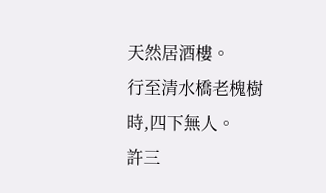天然居酒樓。
行至清水橋老槐樹時,四下無人。
許三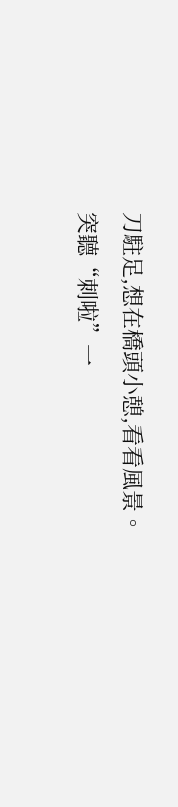刀駐足,想在橋頭小憩,看看風景。
突聽“刺啦”一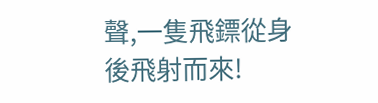聲,一隻飛鏢從身後飛射而來!